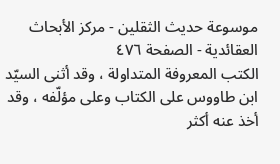موسوعة حديث الثقلين - مركز الأبحاث العقائدية - الصفحة ٤٧٦
الكتب المعروفة المتداولة ، وقد أثنى السيّد ابن طاووس على الكتاب وعلى مؤلّفه ، وقد أخذ عنه أكثر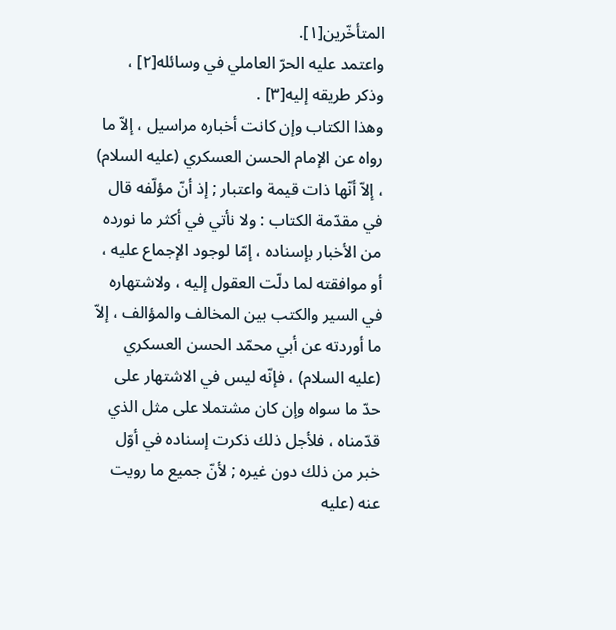المتأخّرين[١].
واعتمد عليه الحرّ العاملي في وسائله[٢] ، وذكر طريقه إليه[٣] .
وهذا الكتاب وإن كانت أخباره مراسيل ، إلاّ ما رواه عن الإمام الحسن العسكري (عليه السلام) ، إلاّ أنّها ذات قيمة واعتبار ; إذ أنّ مؤلّفه قال في مقدّمة الكتاب : ولا نأتي في أكثر ما نورده من الأخبار بإسناده ، إمّا لوجود الإجماع عليه ، أو موافقته لما دلّت العقول إليه ، ولاشتهاره في السير والكتب بين المخالف والمؤالف ، إلاّ ما أوردته عن أبي محمّد الحسن العسكري (عليه السلام) ، فإنّه ليس في الاشتهار على حدّ ما سواه وإن كان مشتملا على مثل الذي قدّمناه ، فلأجل ذلك ذكرت إسناده في أوّل خبر من ذلك دون غيره ; لأنّ جميع ما رويت عنه (عليه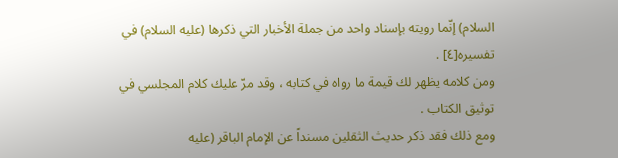السلام) إنّما رويته بإسناد واحد من جملة الأخبار التي ذكرها (عليه السلام) في تفسيره[٤] .
ومن كلامه يظهر لك قيمة ما رواه في كتابه ، وقد مرّ عليك كلام المجلسي في توثيق الكتاب .
ومع ذلك فقد ذكر حديث الثقلين مسنداً عن الإمام الباقر (عليه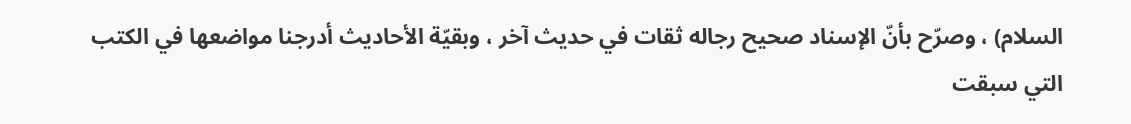السلام) ، وصرّح بأنّ الإسناد صحيح رجاله ثقات في حديث آخر ، وبقيّة الأحاديث أدرجنا مواضعها في الكتب التي سبقت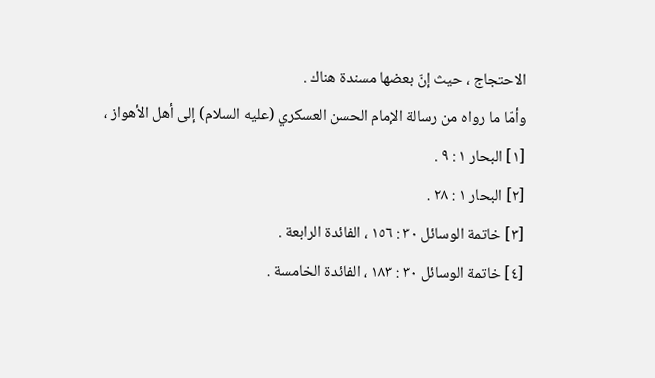الاحتجاج ، حيث إنّ بعضها مسندة هناك .
وأمّا ما رواه من رسالة الإمام الحسن العسكري (عليه السلام) إلى أهل الأهواز ،
[١] البحار ١ : ٩ .
[٢] البحار ١ : ٢٨ .
[٣] خاتمة الوسائل ٣٠ : ١٥٦ ، الفائدة الرابعة .
[٤] خاتمة الوسائل ٣٠ : ١٨٣ ، الفائدة الخامسة .